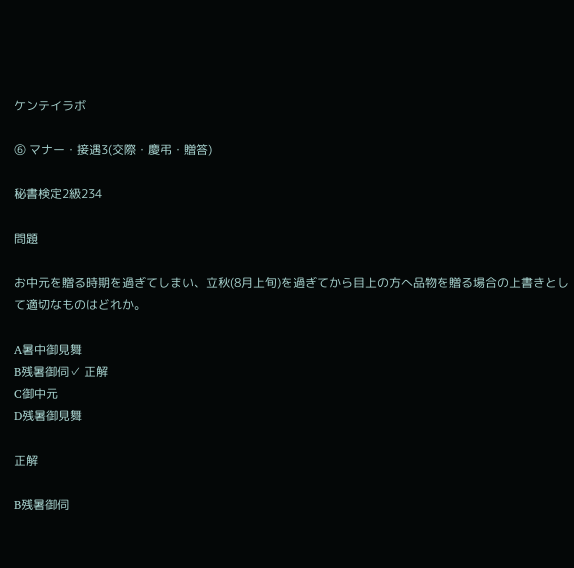ケンテイラボ

⑥ マナー・接遇3(交際・慶弔・贈答)

秘書検定2級234

問題

お中元を贈る時期を過ぎてしまい、立秋(8月上旬)を過ぎてから目上の方へ品物を贈る場合の上書きとして適切なものはどれか。

A暑中御見舞
B残暑御伺✓ 正解
C御中元
D残暑御見舞

正解

B残暑御伺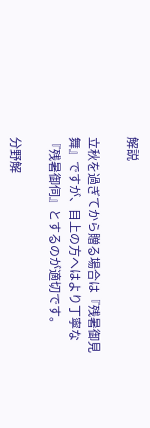解説

立秋を過ぎてから贈る場合は『残暑御見舞』ですが、目上の方へはより丁寧な『残暑御伺』とするのが適切です。

分野解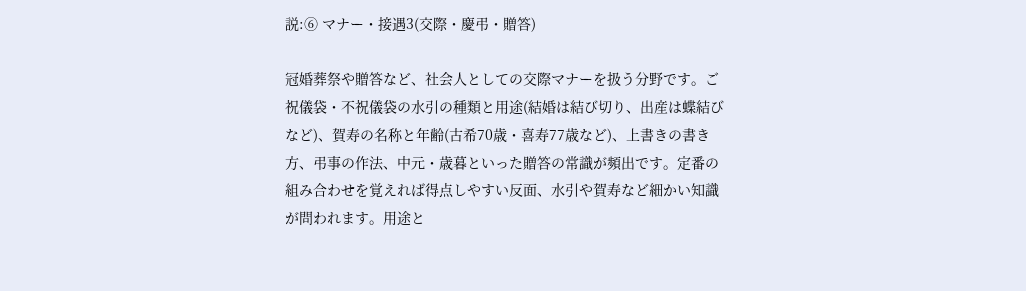説:⑥ マナー・接遇3(交際・慶弔・贈答)

冠婚葬祭や贈答など、社会人としての交際マナーを扱う分野です。ご祝儀袋・不祝儀袋の水引の種類と用途(結婚は結び切り、出産は蝶結びなど)、賀寿の名称と年齢(古希70歳・喜寿77歳など)、上書きの書き方、弔事の作法、中元・歳暮といった贈答の常識が頻出です。定番の組み合わせを覚えれば得点しやすい反面、水引や賀寿など細かい知識が問われます。用途と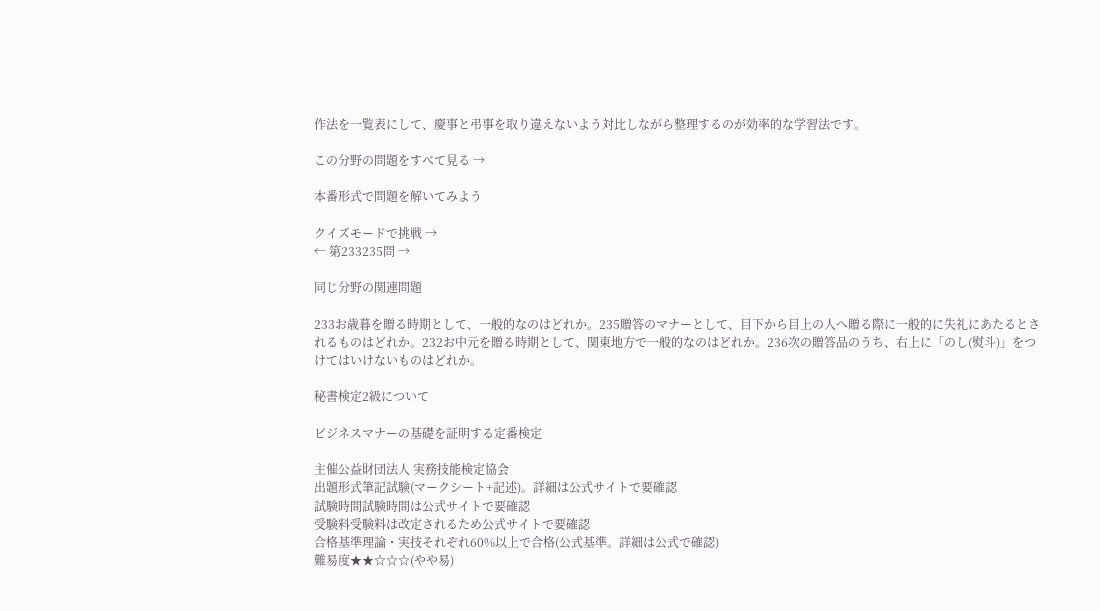作法を一覧表にして、慶事と弔事を取り違えないよう対比しながら整理するのが効率的な学習法です。

この分野の問題をすべて見る →

本番形式で問題を解いてみよう

クイズモードで挑戦 →
← 第233235問 →

同じ分野の関連問題

233お歳暮を贈る時期として、一般的なのはどれか。235贈答のマナーとして、目下から目上の人へ贈る際に一般的に失礼にあたるとされるものはどれか。232お中元を贈る時期として、関東地方で一般的なのはどれか。236次の贈答品のうち、右上に「のし(熨斗)」をつけてはいけないものはどれか。

秘書検定2級について

ビジネスマナーの基礎を証明する定番検定

主催公益財団法人 実務技能検定協会
出題形式筆記試験(マークシート+記述)。詳細は公式サイトで要確認
試験時間試験時間は公式サイトで要確認
受験料受験料は改定されるため公式サイトで要確認
合格基準理論・実技それぞれ60%以上で合格(公式基準。詳細は公式で確認)
難易度★★☆☆☆(やや易)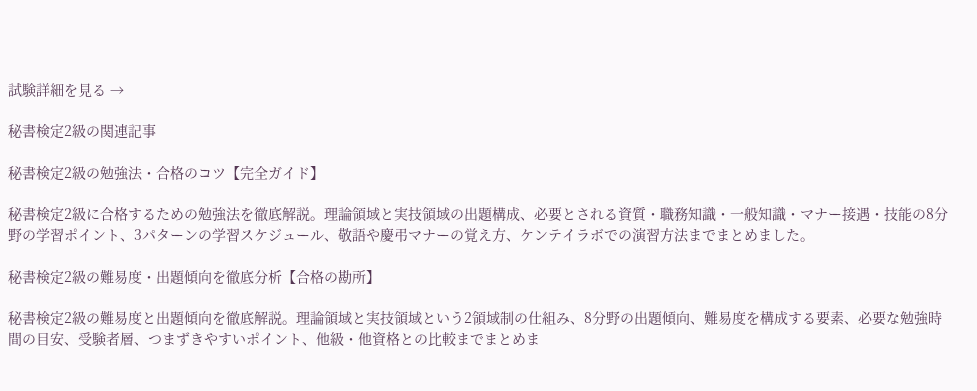試験詳細を見る →

秘書検定2級の関連記事

秘書検定2級の勉強法・合格のコツ【完全ガイド】

秘書検定2級に合格するための勉強法を徹底解説。理論領域と実技領域の出題構成、必要とされる資質・職務知識・一般知識・マナー接遇・技能の8分野の学習ポイント、3パターンの学習スケジュール、敬語や慶弔マナーの覚え方、ケンテイラボでの演習方法までまとめました。

秘書検定2級の難易度・出題傾向を徹底分析【合格の勘所】

秘書検定2級の難易度と出題傾向を徹底解説。理論領域と実技領域という2領域制の仕組み、8分野の出題傾向、難易度を構成する要素、必要な勉強時間の目安、受験者層、つまずきやすいポイント、他級・他資格との比較までまとめま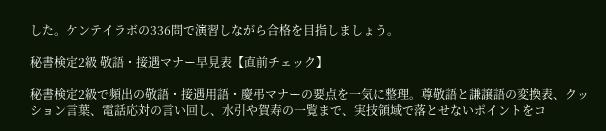した。ケンテイラボの336問で演習しながら合格を目指しましょう。

秘書検定2級 敬語・接遇マナー早見表【直前チェック】

秘書検定2級で頻出の敬語・接遇用語・慶弔マナーの要点を一気に整理。尊敬語と謙譲語の変換表、クッション言葉、電話応対の言い回し、水引や賀寿の一覧まで、実技領域で落とせないポイントをコ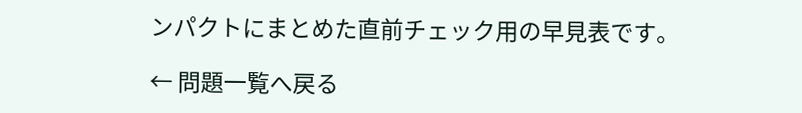ンパクトにまとめた直前チェック用の早見表です。

← 問題一覧へ戻る